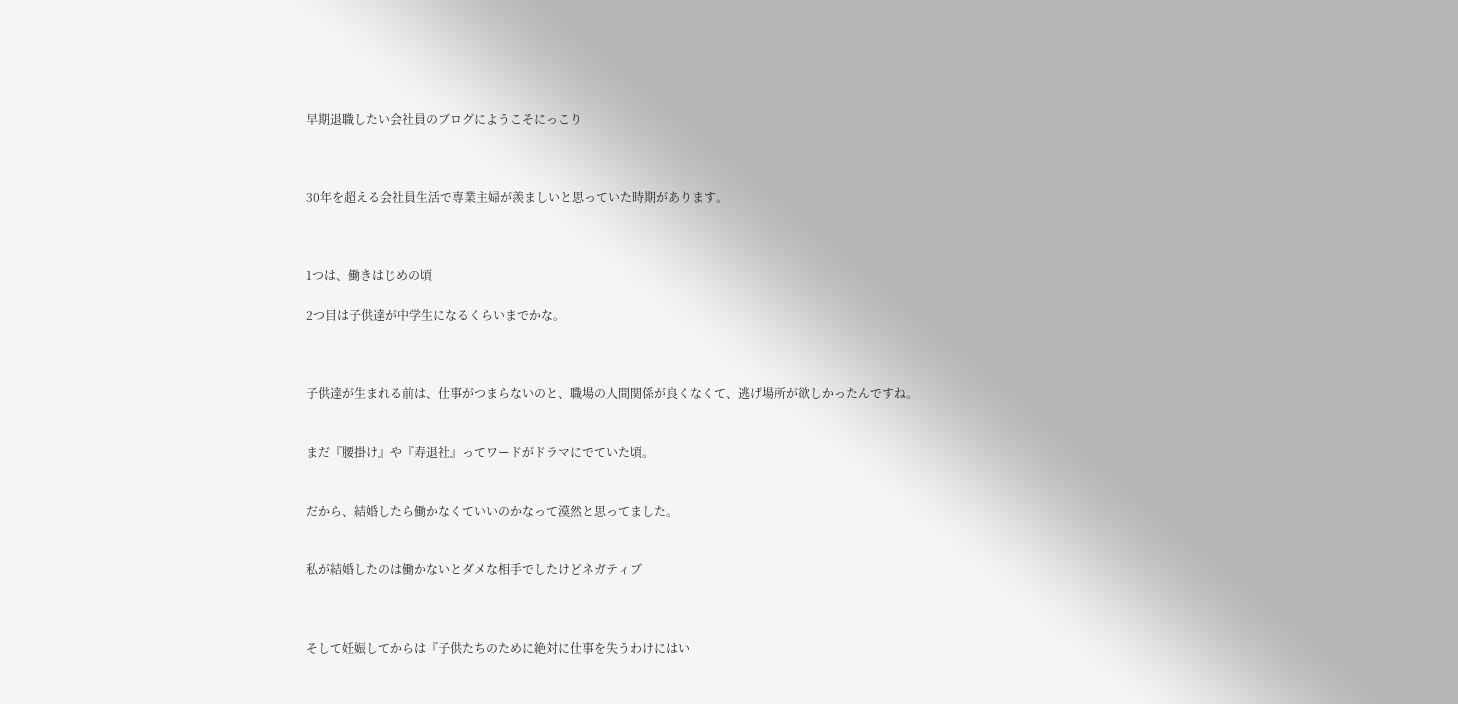早期退職したい会社員のブログにようこそにっこり



30年を超える会社員生活で専業主婦が羨ましいと思っていた時期があります。



1つは、働きはじめの頃

2つ目は子供達が中学生になるくらいまでかな。



子供達が生まれる前は、仕事がつまらないのと、職場の人間関係が良くなくて、逃げ場所が欲しかったんですね。


まだ『腰掛け』や『寿退社』ってワードがドラマにでていた頃。


だから、結婚したら働かなくていいのかなって漠然と思ってました。


私が結婚したのは働かないとダメな相手でしたけどネガティブ



そして妊娠してからは『子供たちのために絶対に仕事を失うわけにはい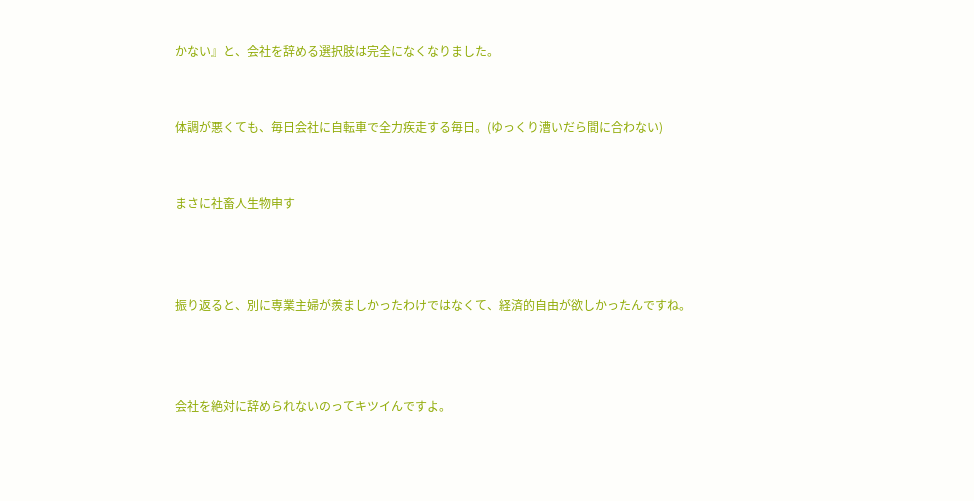かない』と、会社を辞める選択肢は完全になくなりました。


体調が悪くても、毎日会社に自転車で全力疾走する毎日。(ゆっくり漕いだら間に合わない)


まさに社畜人生物申す



振り返ると、別に専業主婦が羨ましかったわけではなくて、経済的自由が欲しかったんですね。



会社を絶対に辞められないのってキツイんですよ。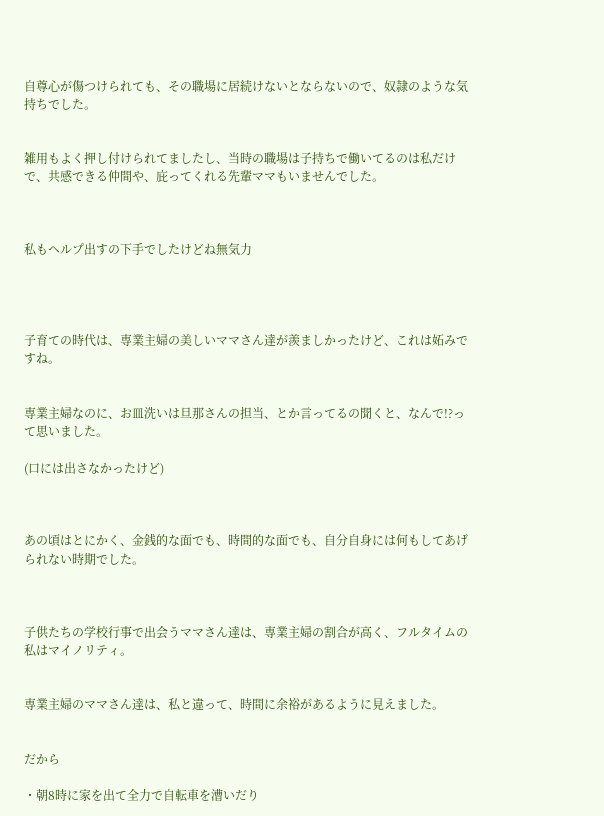自尊心が傷つけられても、その職場に居続けないとならないので、奴隷のような気持ちでした。


雑用もよく押し付けられてましたし、当時の職場は子持ちで働いてるのは私だけで、共感できる仲間や、庇ってくれる先輩ママもいませんでした。



私もヘルプ出すの下手でしたけどね無気力




子育ての時代は、専業主婦の美しいママさん達が羨ましかったけど、これは妬みですね。


専業主婦なのに、お皿洗いは旦那さんの担当、とか言ってるの聞くと、なんで!?って思いました。

(口には出さなかったけど)



あの頃はとにかく、金銭的な面でも、時間的な面でも、自分自身には何もしてあげられない時期でした。



子供たちの学校行事で出会うママさん達は、専業主婦の割合が高く、フルタイムの私はマイノリティ。


専業主婦のママさん達は、私と違って、時間に余裕があるように見えました。


だから

・朝8時に家を出て全力で自転車を漕いだり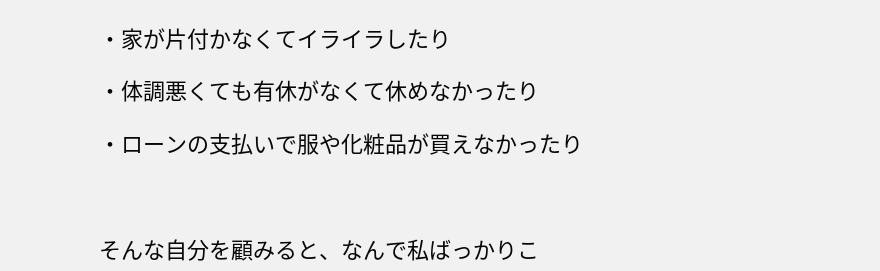・家が片付かなくてイライラしたり

・体調悪くても有休がなくて休めなかったり

・ローンの支払いで服や化粧品が買えなかったり



そんな自分を顧みると、なんで私ばっかりこ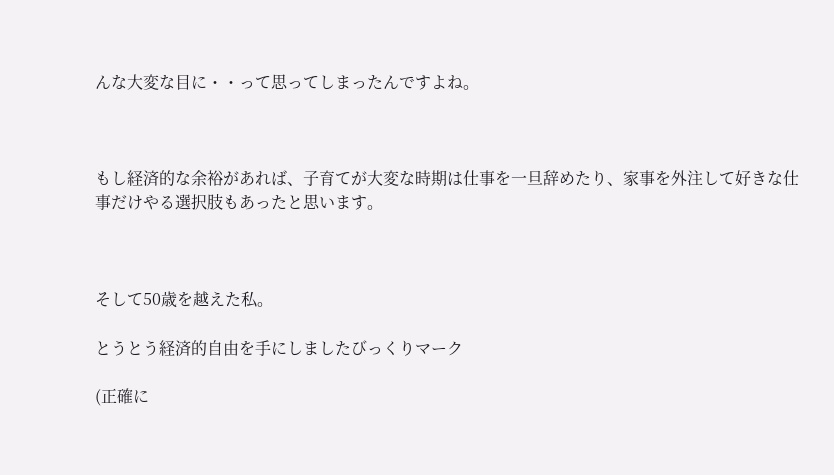んな大変な目に・・って思ってしまったんですよね。



もし経済的な余裕があれば、子育てが大変な時期は仕事を一旦辞めたり、家事を外注して好きな仕事だけやる選択肢もあったと思います。



そして50歳を越えた私。

とうとう経済的自由を手にしましたびっくりマーク

(正確に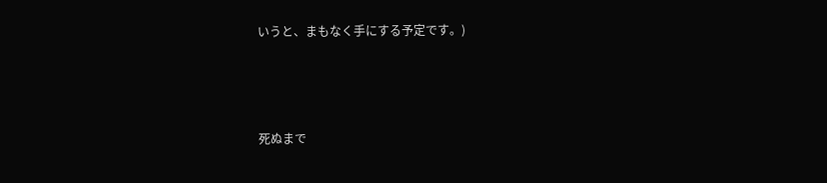いうと、まもなく手にする予定です。)



死ぬまで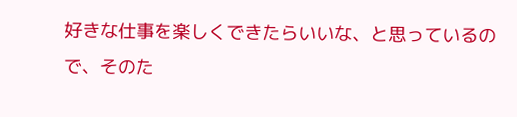好きな仕事を楽しくできたらいいな、と思っているので、そのた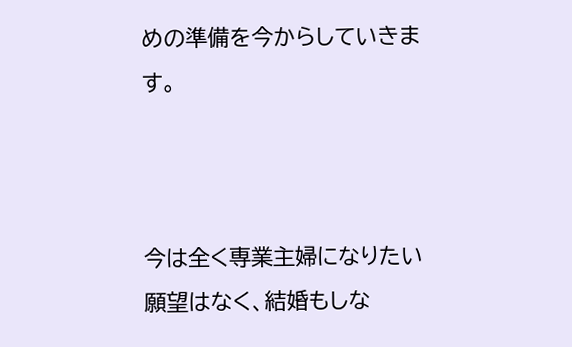めの準備を今からしていきます。



今は全く専業主婦になりたい願望はなく、結婚もしな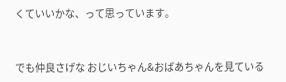くていいかな、って思っています。


でも仲良さげな おじいちゃん&おばあちゃんを見ている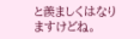と羨ましくはなりますけどね。